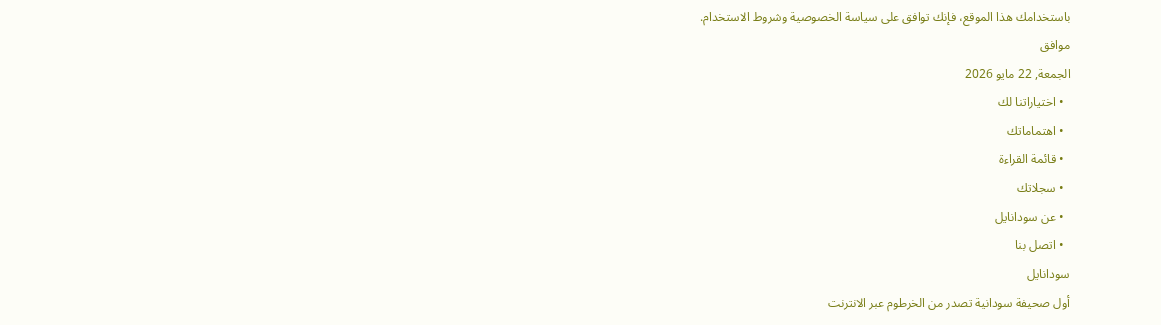باستخدامك هذا الموقع، فإنك توافق على سياسة الخصوصية وشروط الاستخدام.
موافق
الجمعة, 22 مايو 2026
  • اختياراتنا لك
  • اهتماماتك
  • قائمة القراءة
  • سجلاتك
  • عن سودانايل
  • اتصل بنا
سودانايل
أول صحيفة سودانية تصدر من الخرطوم عبر الانترنت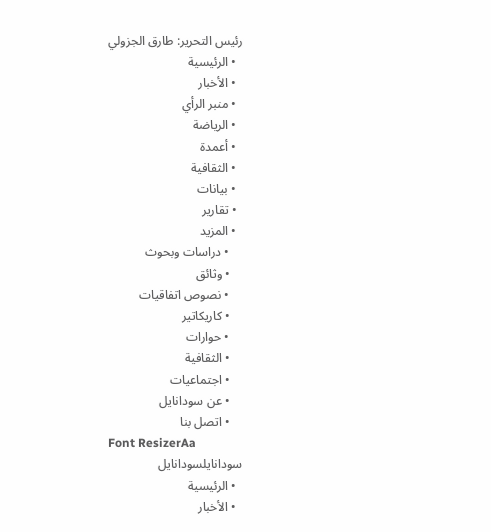رئيس التحرير: طارق الجزولي
  • الرئيسية
  • الأخبار
  • منبر الرأي
  • الرياضة
  • أعمدة
  • الثقافية
  • بيانات
  • تقارير
  • المزيد
    • دراسات وبحوث
    • وثائق
    • نصوص اتفاقيات
    • كاريكاتير
    • حوارات
    • الثقافية
    • اجتماعيات
    • عن سودانايل
    • اتصل بنا
Font ResizerAa
سودانايلسودانايل
  • الرئيسية
  • الأخبار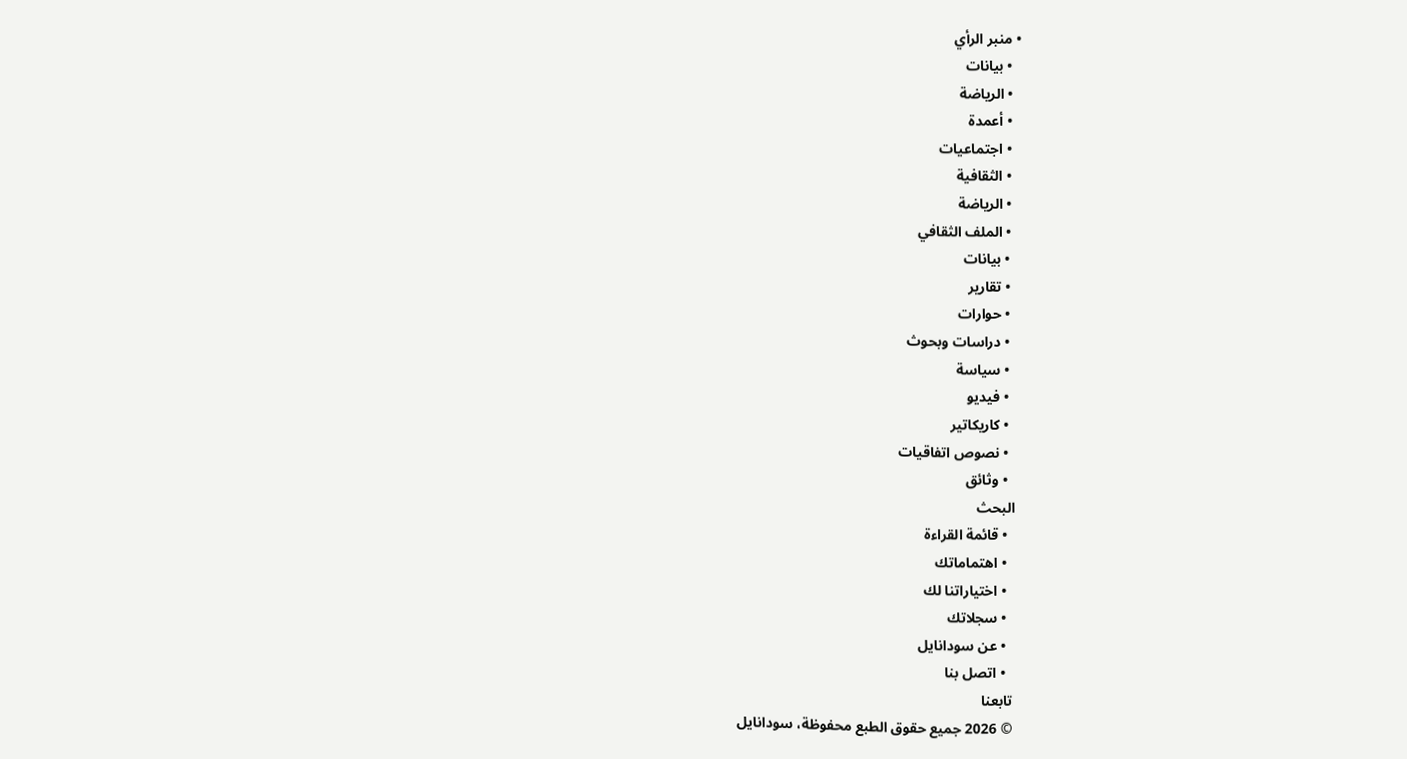• منبر الرأي
  • بيانات
  • الرياضة
  • أعمدة
  • اجتماعيات
  • الثقافية
  • الرياضة
  • الملف الثقافي
  • بيانات
  • تقارير
  • حوارات
  • دراسات وبحوث
  • سياسة
  • فيديو
  • كاريكاتير
  • نصوص اتفاقيات
  • وثائق
البحث
  • قائمة القراءة
  • اهتماماتك
  • اختياراتنا لك
  • سجلاتك
  • عن سودانايل
  • اتصل بنا
تابعنا
© 2026 جميع حقوق الطبع محفوظة، سودانايل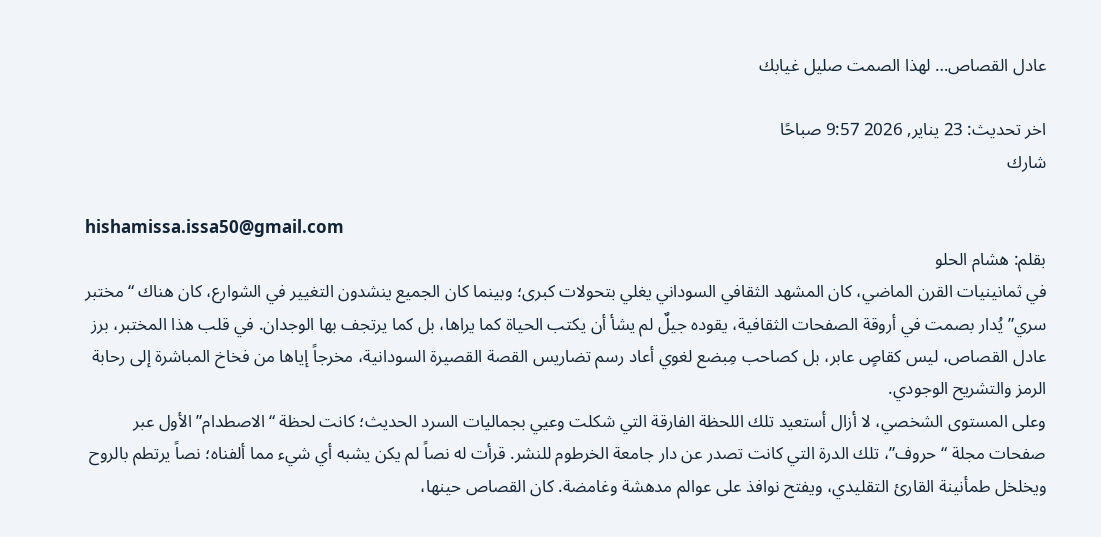عادل القصاص… لهذا الصمت صليل غيابك

اخر تحديث: 23 يناير, 2026 9:57 صباحًا
شارك

hishamissa.issa50@gmail.com
بقلم: هشام الحلو
في ثمانينيات القرن الماضي، كان المشهد الثقافي السوداني يغلي بتحولات كبرى؛ وبينما كان الجميع ينشدون التغيير في الشوارع، كان هناك “مختبر سري” يُدار بصمت في أروقة الصفحات الثقافية، يقوده جيلٌ لم يشأ أن يكتب الحياة كما يراها، بل كما يرتجف بها الوجدان. في قلب هذا المختبر، برز عادل القصاص، ليس كقاصٍ عابر، بل كصاحب مِبضع لغوي أعاد رسم تضاريس القصة القصيرة السودانية، مخرجاً إياها من فخاخ المباشرة إلى رحابة الرمز والتشريح الوجودي.
وعلى المستوى الشخصي، لا أزال أستعيد تلك اللحظة الفارقة التي شكلت وعيي بجماليات السرد الحديث؛ كانت لحظة “الاصطدام” الأول عبر صفحات مجلة “حروف”، تلك الدرة التي كانت تصدر عن دار جامعة الخرطوم للنشر. قرأت له نصاً لم يكن يشبه أي شيء مما ألفناه؛ نصاً يرتطم بالروح ويخلخل طمأنينة القارئ التقليدي، ويفتح نوافذ على عوالم مدهشة وغامضة. كان القصاص حينها،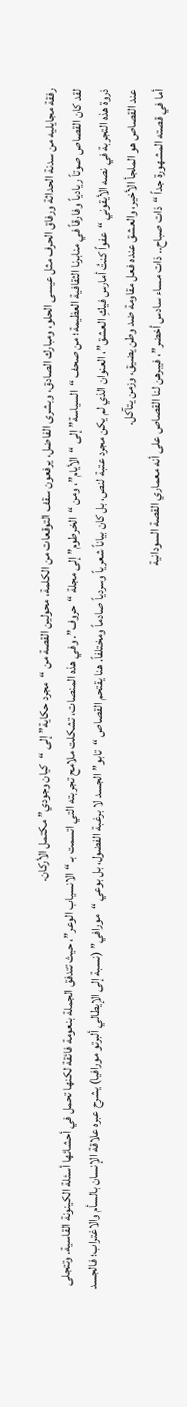رفقة مجايليه من سدنة الحداثة ورفاق الحرف مثل عيسى الحلو، ومبارك الصادق، وبشرى الفاضل، يرفعون سقف التوقعات من الكلمة، محولين القصة من “مجرد حكاية” إلى “كيان وجودي” مكتمل الأركان.
لقد كان القصاص صوتاً ريادياً وفارقاً في منابرنا الثقافية العظيمة؛ من صحف “السياسة” إلى “الأيام”، ومن “الخرطوم” إلى مجلة “حروف”. وفي هذه المنصات، تشكلت ملامح تجربته التي اتسمت بـ “الانسياب الوعر”، حيث تتدفق الجملة بنعومة فائقة لكنها تحمل في أحشائها أسئلة الكينونة القاسية. وتتجلى ذروة هذه التجربة في نصه الأيقوني “عفواً كنتُ أمارس فيكِ العشق”، العنوان الذي لم يكن مجرد عتبة لنص، بل كان بياناً شعرياً وسردياً صادماً ومختلفاً. هنا يقتحم القصاص “تابو” الجسد لا برغبة الفضول، بل بوعي “مورافي” (نسبة إلى الإيطالي ألبرتو مورافيا) يشرح عبره علاقة الإنسان بالسأم والاغتراب؛ فالجسد عند القصاص هو الملجأ الأخير، والعشق عنده فعل مقاومة ضد وطن يضيق، وزمن يتآكل.
أما في قصته المشهورة جداً “ذات صباح.. ذات مساء سادس أخضر”، فيبرهن لنا القصاص على أنه معماري القصة السودانية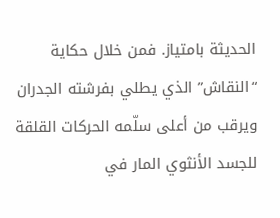الحديثة بامتياز. فمن خلال حكاية “النقاش” الذي يطلي بفرشته الجدران ويرقب من أعلى سلّمه الحركات القلقة للجسد الأنثوي المار في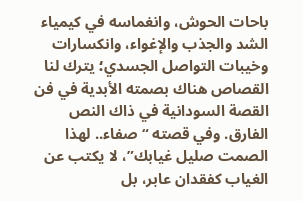باحات الحوش، وانغماسه في كيمياء الشد والجذب والإغواء، وانكسارات وخيبات التواصل الجسدي؛ يترك لنا القصاص هناك بصمته الأبدية في فن القصة السودانية في ذاك النص الفارق. وفي قصته “صفاء.. لهذا الصمت صليل غيابك”، لا يكتب عن الغياب كفقدان عابر، بل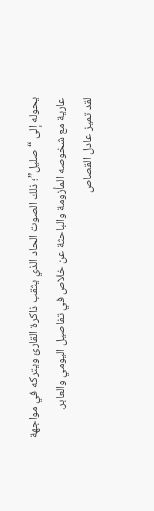يحوله إلى “صليل”؛ ذلك الصوت الحاد الذي يثقب ذاكرة القارئ ويتركه في مواجهة عارية مع شخوصه المأزومة والباحثة عن خلاص في تفاصيل اليومي والعابر.
لقد تميز عادل القصاص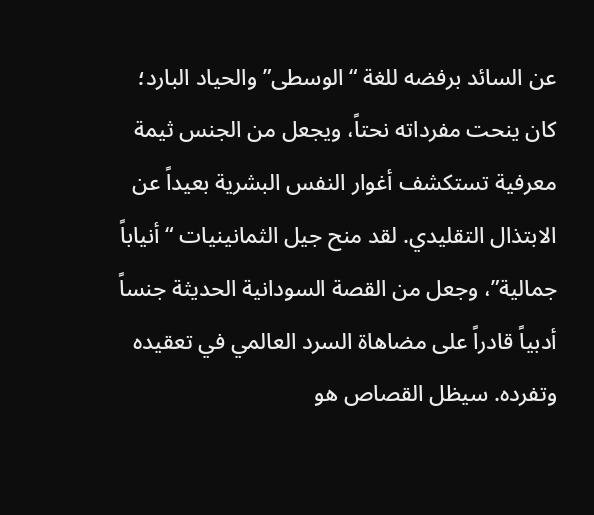عن السائد برفضه للغة “الوسطى” والحياد البارد؛ كان ينحت مفرداته نحتاً، ويجعل من الجنس ثيمة معرفية تستكشف أغوار النفس البشرية بعيداً عن الابتذال التقليدي. لقد منح جيل الثمانينيات “أنياباً جمالية”، وجعل من القصة السودانية الحديثة جنساً أدبياً قادراً على مضاهاة السرد العالمي في تعقيده وتفرده. سيظل القصاص هو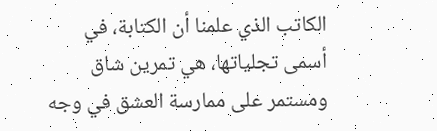الكاتب الذي علمنا أن الكتابة، في أسمى تجلياتها، هي تمرين شاق ومستمر على ممارسة العشق في وجه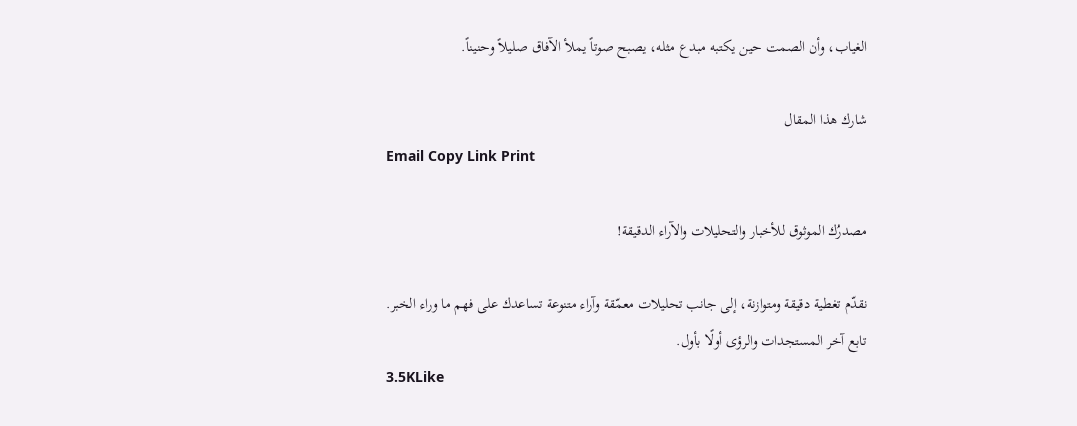الغياب، وأن الصمت حين يكتبه مبدع مثله، يصبح صوتاً يملأ الآفاق صليلاً وحنيناً.

شارك هذا المقال
Email Copy Link Print

مصدرُك الموثوق للأخبار والتحليلات والآراء الدقيقة!

نقدّم تغطية دقيقة ومتوازنة، إلى جانب تحليلات معمّقة وآراء متنوعة تساعدك على فهم ما وراء الخبر. تابع آخر المستجدات والرؤى أولًا بأول.
3.5KLike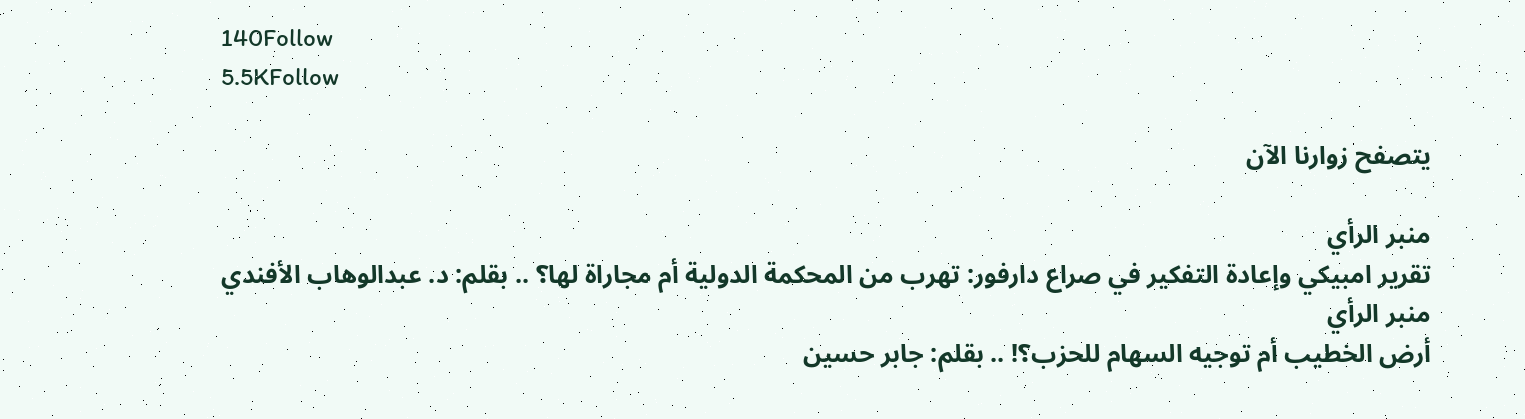140Follow
5.5KFollow

يتصفح زوارنا الآن

منبر الرأي
تقرير امبيكي وإعادة التفكير في صراع دارفور: تهرب من المحكمة الدولية أم مجاراة لها؟ .. بقلم: د. عبدالوهاب الأفندي
منبر الرأي
أرض الخطيب أم توجيه السهام للحزب؟! .. بقلم: جابر حسين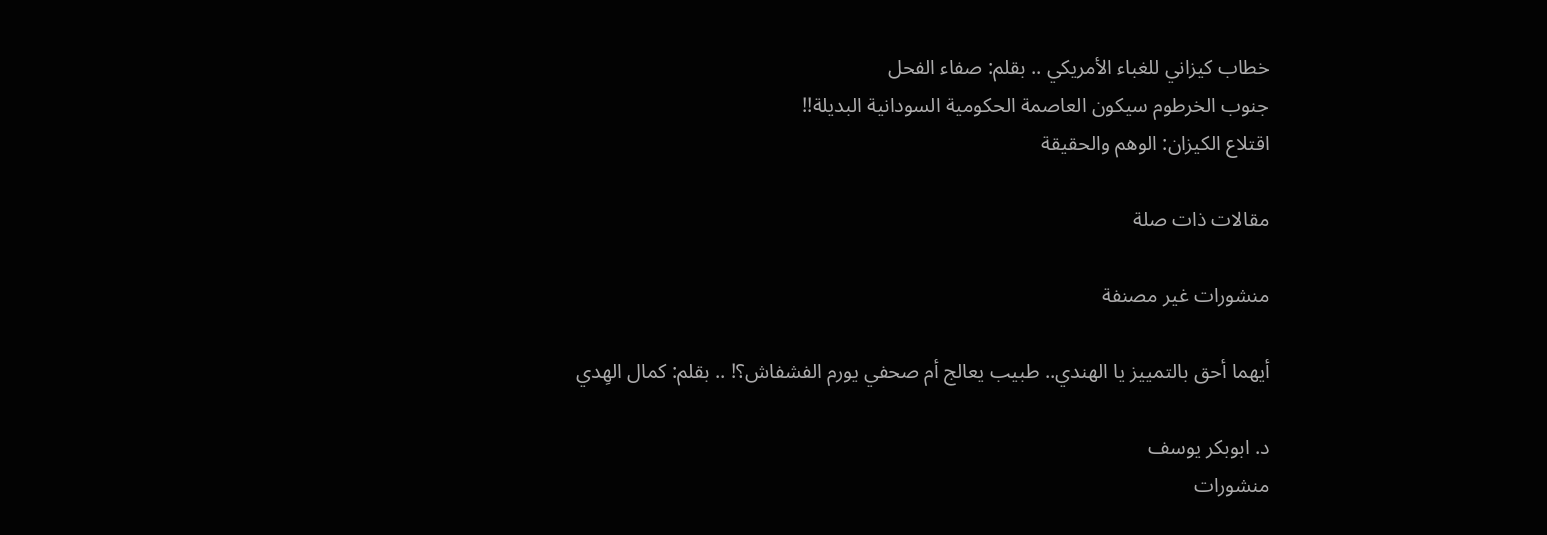خطاب كيزاني للغباء الأمريكي .. بقلم: صفاء الفحل
جنوب الخرطوم سيكون العاصمة الحكومية السودانية البديلة!!
اقتلاع الكيزان: الوهم والحقيقة

مقالات ذات صلة

منشورات غير مصنفة

أيهما أحق بالتمييز يا الهندي.. طبيب يعالج أم صحفي يورم الفشفاش؟! .. بقلم: كمال الهِدي

د. ابوبكر يوسف
منشورات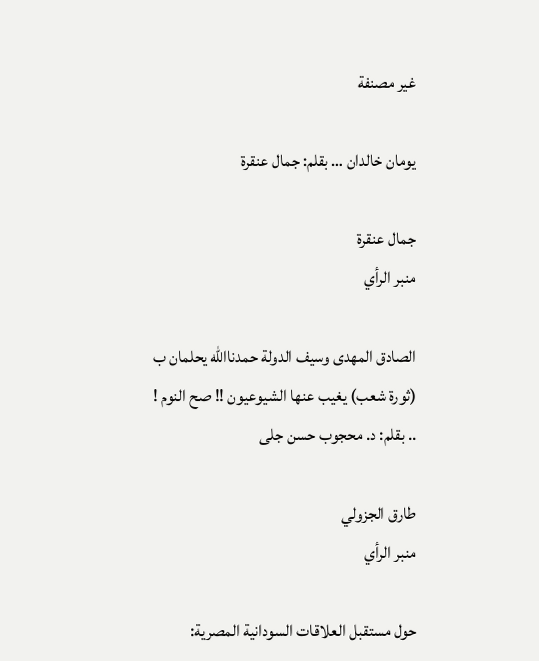غير مصنفة

يومان خالدان … بقلم: جمال عنقرة

جمال عنقرة
منبر الرأي

الصادق المهدى وسيف الدولة حمدناالله يحلمان ب (ثورة شعب) يغيب عنها الشيوعيون !! صح النوم ! .. بقلم: د. محجوب حسن جلى

طارق الجزولي
منبر الرأي

حول مستقبل العلاقات السودانية المصرية: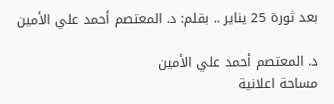بعد ثورة 25 يناير .. بقلم: د. المعتصم أحمد علي الأمين

د. المعتصم أحمد علي الأمين
مساحة اعلانية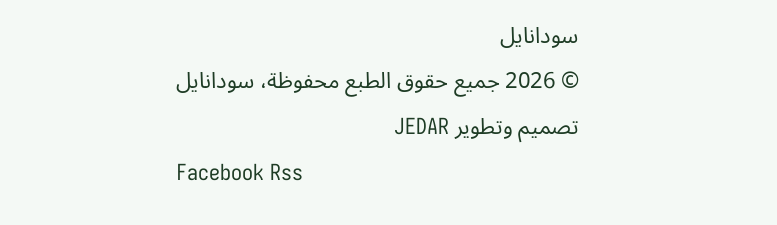سودانايل
© 2026 جميع حقوق الطبع محفوظة، سودانايل
تصميم وتطوير JEDAR
Facebook Rss